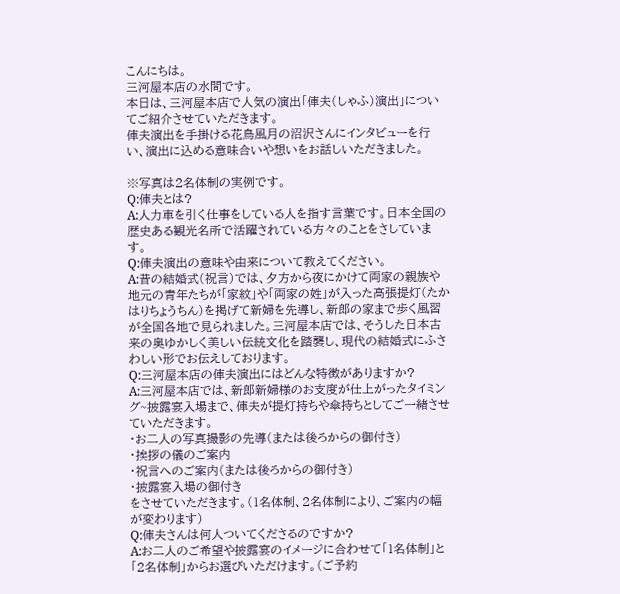こんにちは。
三河屋本店の水間です。
本日は、三河屋本店で人気の演出「俥夫(しゃふ)演出」についてご紹介させていただきます。
俥夫演出を手掛ける花鳥風月の沼沢さんにインタビューを行い、演出に込める意味合いや想いをお話しいただきました。

※写真は2名体制の実例です。
Q:俥夫とは?
A:人力車を引く仕事をしている人を指す言葉です。日本全国の歴史ある観光名所で活躍されている方々のことをさしています。
Q:俥夫演出の意味や由来について教えてください。
A:昔の結婚式(祝言)では、夕方から夜にかけて両家の親族や地元の青年たちが「家紋」や「両家の姓」が入った高張提灯(たかはりちょうちん)を掲げて新婦を先導し、新郎の家まで歩く風習が全国各地で見られました。三河屋本店では、そうした日本古来の奥ゆかしく美しい伝統文化を踏襲し、現代の結婚式にふさわしい形でお伝えしております。
Q:三河屋本店の俥夫演出にはどんな特徴がありますか?
A:三河屋本店では、新郎新婦様のお支度が仕上がったタイミング~披露宴入場まで、俥夫が提灯持ちや傘持ちとしてご一緒させていただきます。
・お二人の写真撮影の先導(または後ろからの御付き)
・挨拶の儀のご案内
・祝言へのご案内(または後ろからの御付き)
・披露宴入場の御付き
をさせていただきます。(1名体制、2名体制により、ご案内の幅が変わります)
Q:俥夫さんは何人ついてくださるのですか?
A:お二人のご希望や披露宴のイメージに合わせて「1名体制」と「2名体制」からお選びいただけます。(ご予約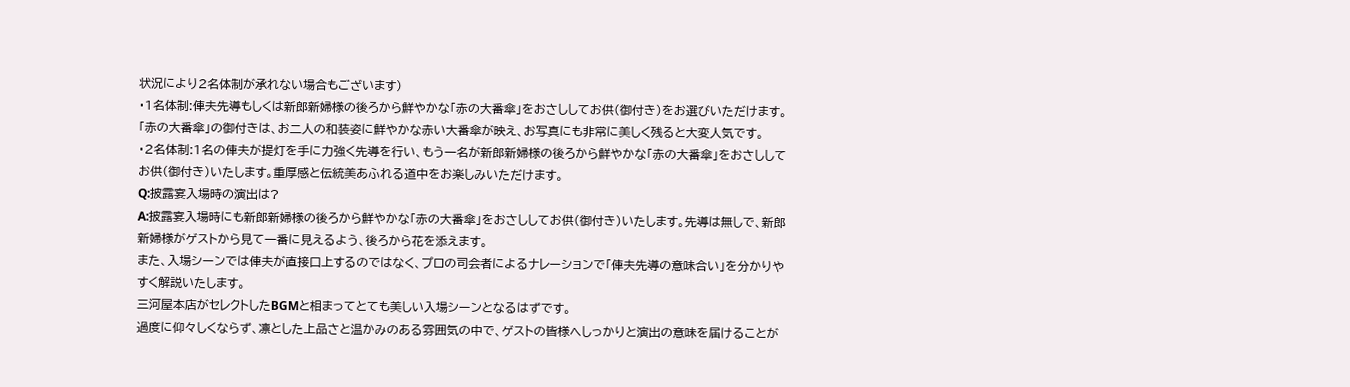状況により2名体制が承れない場合もございます)
・1名体制:俥夫先導もしくは新郎新婦様の後ろから鮮やかな「赤の大番傘」をおさししてお供(御付き)をお選びいただけます。「赤の大番傘」の御付きは、お二人の和装姿に鮮やかな赤い大番傘が映え、お写真にも非常に美しく残ると大変人気です。
・2名体制:1名の俥夫が提灯を手に力強く先導を行い、もう一名が新郎新婦様の後ろから鮮やかな「赤の大番傘」をおさししてお供(御付き)いたします。重厚感と伝統美あふれる道中をお楽しみいただけます。
Q:披露宴入場時の演出は?
A:披露宴入場時にも新郎新婦様の後ろから鮮やかな「赤の大番傘」をおさししてお供(御付き)いたします。先導は無しで、新郎新婦様がゲストから見て一番に見えるよう、後ろから花を添えます。
また、入場シーンでは俥夫が直接口上するのではなく、プロの司会者によるナレーションで「俥夫先導の意味合い」を分かりやすく解説いたします。
三河屋本店がセレクトしたBGMと相まってとても美しい入場シーンとなるはずです。
過度に仰々しくならず、凛とした上品さと温かみのある雰囲気の中で、ゲストの皆様へしっかりと演出の意味を届けることが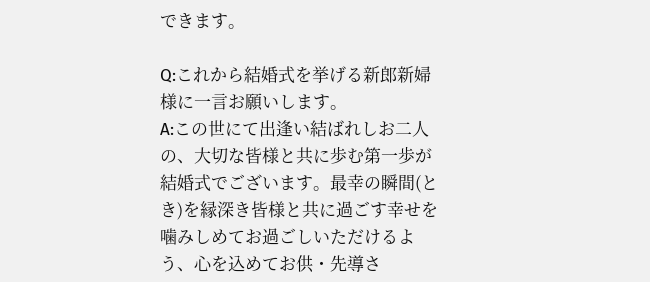できます。

Q:これから結婚式を挙げる新郎新婦様に一言お願いします。
A:この世にて出逢い結ばれしお二人の、大切な皆様と共に歩む第一歩が結婚式でございます。最幸の瞬間(とき)を縁深き皆様と共に過ごす幸せを噛みしめてお過ごしいただけるよう、心を込めてお供・先導さ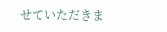せていただきま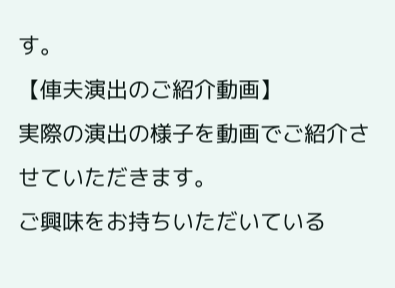す。
【俥夫演出のご紹介動画】
実際の演出の様子を動画でご紹介させていただきます。
ご興味をお持ちいただいている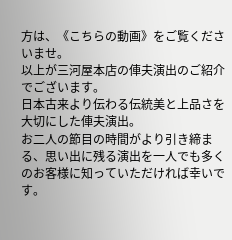方は、《こちらの動画》をご覧くださいませ。
以上が三河屋本店の俥夫演出のご紹介でございます。
日本古来より伝わる伝統美と上品さを大切にした俥夫演出。
お二人の節目の時間がより引き締まる、思い出に残る演出を一人でも多くのお客様に知っていただければ幸いです。